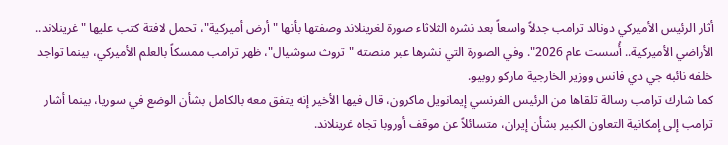أثار الرئيس الأميركي دونالد ترامب جدلاً واسعاً بعد نشره الثلاثاء صورة لغرينلاند وصفتها بأنها "أرض أميركية"، تحمل لافتة كتب عليها "غرينلاند.. الأراضي الأميركية.. أُسست عام 2026". وفي الصورة التي نشرها عبر منصته "تروث سوشيال"، ظهر ترامب ممسكاً بالعلم الأميركي، بينما تواجد خلفه نائبه جي دي فانس ووزير الخارجية ماركو روبيو.
كما شارك ترامب رسالة تلقاها من الرئيس الفرنسي إيمانويل ماكرون، قال فيها الأخير إنه يتفق معه بالكامل بشأن الوضع في سوريا، بينما أشار ترامب إلى إمكانية التعاون الكبير بشأن إيران، متسائلاً عن موقف أوروبا تجاه غرينلاند.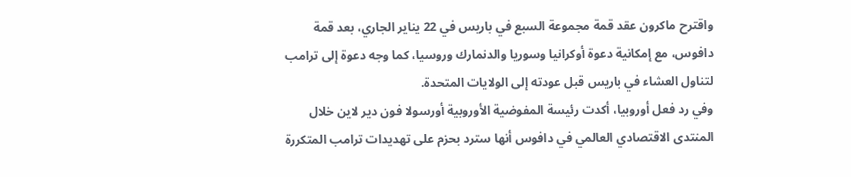واقترح ماكرون عقد قمة مجموعة السبع في باريس في 22 يناير الجاري، بعد قمة دافوس، مع إمكانية دعوة أوكرانيا وسوريا والدنمارك وروسيا، كما وجه دعوة إلى ترامب لتناول العشاء في باريس قبل عودته إلى الولايات المتحدة.
وفي رد فعل أوروبيا، أكدت رئيسة المفوضية الأوروبية أورسولا فون دير لاين خلال المنتدى الاقتصادي العالمي في دافوس أنها سترد بحزم على تهديدات ترامب المتكررة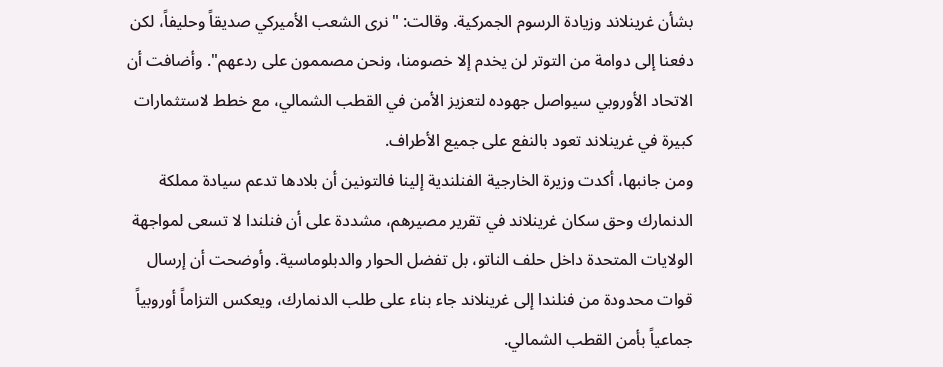بشأن غرينلاند وزيادة الرسوم الجمركية. وقالت: "نرى الشعب الأميركي صديقاً وحليفاً، لكن دفعنا إلى دوامة من التوتر لن يخدم إلا خصومنا، ونحن مصممون على ردعهم". وأضافت أن الاتحاد الأوروبي سيواصل جهوده لتعزيز الأمن في القطب الشمالي، مع خطط لاستثمارات كبيرة في غرينلاند تعود بالنفع على جميع الأطراف.
ومن جانبها، أكدت وزيرة الخارجية الفنلندية إلينا فالتونين أن بلادها تدعم سيادة مملكة الدنمارك وحق سكان غرينلاند في تقرير مصيرهم، مشددة على أن فنلندا لا تسعى لمواجهة الولايات المتحدة داخل حلف الناتو، بل تفضل الحوار والدبلوماسية. وأوضحت أن إرسال قوات محدودة من فنلندا إلى غرينلاند جاء بناء على طلب الدنمارك، ويعكس التزاماً أوروبياً جماعياً بأمن القطب الشمالي.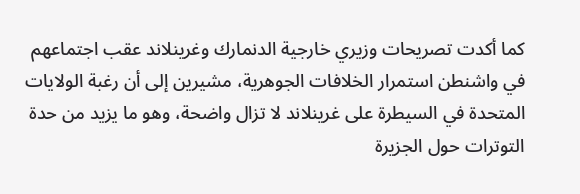كما أكدت تصريحات وزيري خارجية الدنمارك وغرينلاند عقب اجتماعهم في واشنطن استمرار الخلافات الجوهرية، مشيرين إلى أن رغبة الولايات المتحدة في السيطرة على غرينلاند لا تزال واضحة، وهو ما يزيد من حدة التوترات حول الجزيرة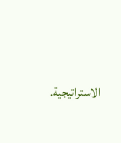الاستراتيجية.